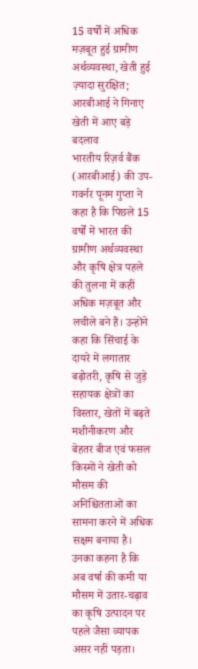15 वर्षों में अधिक मज़बूत हुई ग्रामीण अर्थव्यवस्था, खेती हुई ज़्यादा सुरक्षित; आरबीआई ने गिनाए खेती में आए बड़े बदलाव
भारतीय रिज़र्व बैंक (आरबीआई) की उप-गवर्नर पूनम गुप्ता ने कहा है कि पिछले 15 वर्षों में भारत की ग्रामीण अर्थव्यवस्था और कृषि क्षेत्र पहले की तुलना में कहीं अधिक मज़बूत और लचीले बने हैं। उन्होंने कहा कि सिंचाई के दायरे में लगातार बढ़ोतरी, कृषि से जुड़े सहायक क्षेत्रों का विस्तार, खेतों में बढ़ते मशीनीकरण और बेहतर बीज एवं फसल किस्मों ने खेती को मौसम की अनिश्चितताओं का सामना करने में अधिक सक्षम बनाया है। उनका कहना है कि अब वर्षा की कमी या मौसम में उतार-चढ़ाव का कृषि उत्पादन पर पहले जैसा व्यापक असर नहीं पड़ता।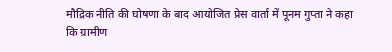मौद्रिक नीति की घोषणा के बाद आयोजित प्रेस वार्ता में पूनम गुप्ता ने कहा कि ग्रामीण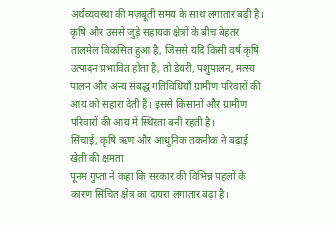अर्थव्यवस्था की मज़बूती समय के साथ लगातार बढ़ी है। कृषि और उससे जुड़े सहायक क्षेत्रों के बीच बेहतर तालमेल विकसित हुआ है, जिससे यदि किसी वर्ष कृषि उत्पादन प्रभावित होता है, तो डेयरी, पशुपालन, मत्स्य पालन और अन्य संबद्ध गतिविधियाँ ग्रामीण परिवारों की आय को सहारा देती हैं। इससे किसानों और ग्रामीण परिवारों की आय में स्थिरता बनी रहती है।
सिंचाई, कृषि ऋण और आधुनिक तकनीक ने बढ़ाई खेती की क्षमता
पूनम गुप्ता ने कहा कि सरकार की विभिन्न पहलों के कारण सिंचित क्षेत्र का दायरा लगातार बढ़ा है।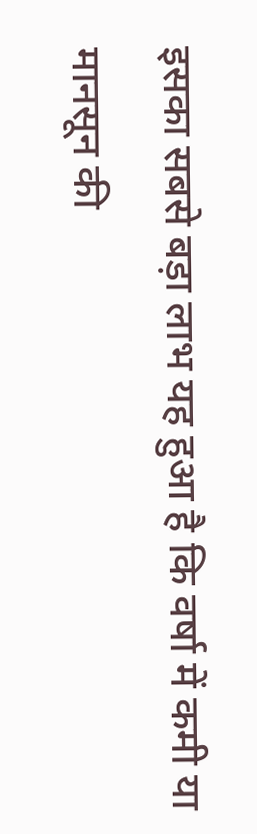इसका सबसे बड़ा लाभ यह हुआ है कि वर्षा में कमी या मानसून की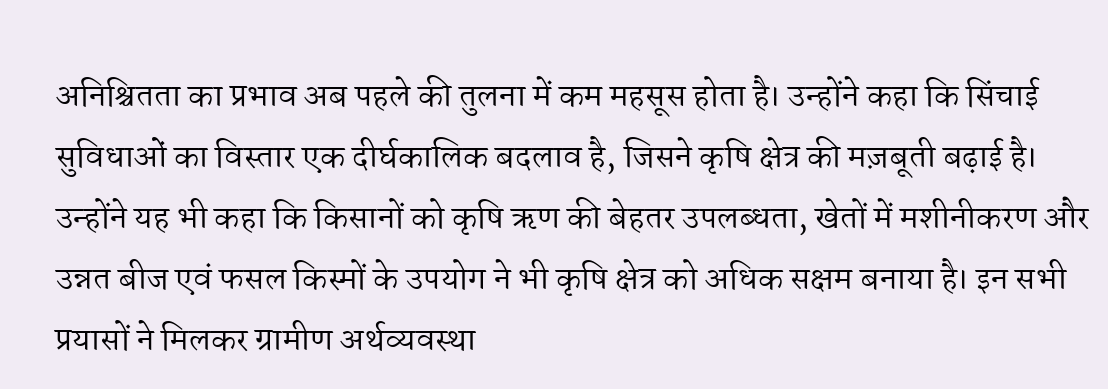अनिश्चितता का प्रभाव अब पहले की तुलना में कम महसूस होता है। उन्होंने कहा कि सिंचाई सुविधाओं का विस्तार एक दीर्घकालिक बदलाव है, जिसने कृषि क्षेत्र की मज़बूती बढ़ाई है। उन्होंने यह भी कहा कि किसानों को कृषि ऋण की बेहतर उपलब्धता, खेतों में मशीनीकरण और उन्नत बीज एवं फसल किस्मों के उपयोग ने भी कृषि क्षेत्र को अधिक सक्षम बनाया है। इन सभी प्रयासों ने मिलकर ग्रामीण अर्थव्यवस्था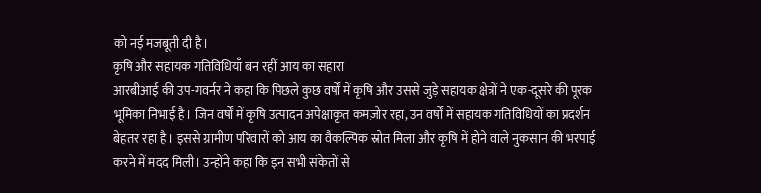को नई मजबूती दी है।
कृषि और सहायक गतिविधियाँ बन रहीं आय का सहारा
आरबीआई की उप-गवर्नर ने कहा कि पिछले कुछ वर्षों में कृषि और उससे जुड़े सहायक क्षेत्रों ने एक-दूसरे की पूरक भूमिका निभाई है। जिन वर्षों में कृषि उत्पादन अपेक्षाकृत कमज़ोर रहा, उन वर्षों में सहायक गतिविधियों का प्रदर्शन बेहतर रहा है। इससे ग्रामीण परिवारों को आय का वैकल्पिक स्रोत मिला और कृषि में होने वाले नुकसान की भरपाई करने में मदद मिली। उन्होंने कहा कि इन सभी संकेतों से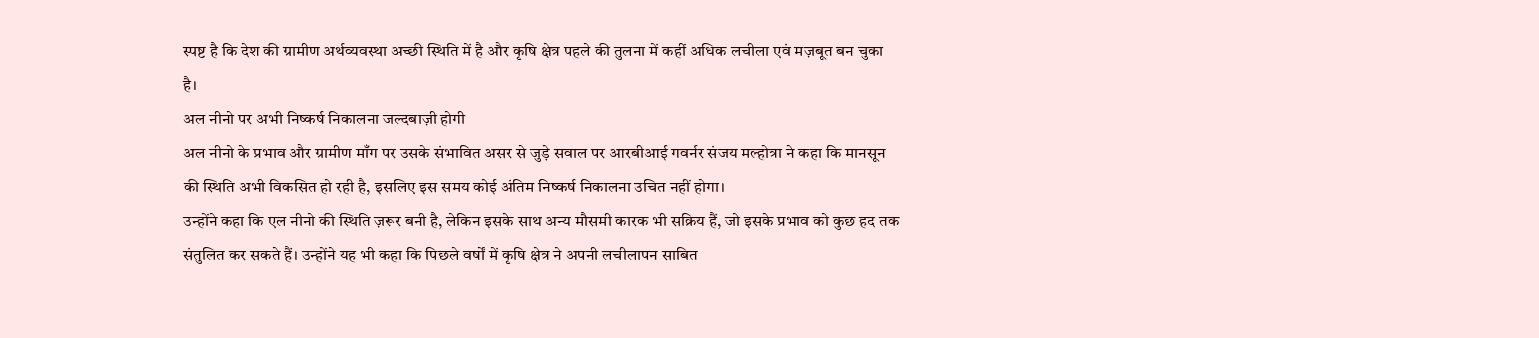स्पष्ट है कि देश की ग्रामीण अर्थव्यवस्था अच्छी स्थिति में है और कृषि क्षेत्र पहले की तुलना में कहीं अधिक लचीला एवं मज़बूत बन चुका है।
अल नीनो पर अभी निष्कर्ष निकालना जल्दबाज़ी होगी
अल नीनो के प्रभाव और ग्रामीण माँग पर उसके संभावित असर से जुड़े सवाल पर आरबीआई गवर्नर संजय मल्होत्रा ने कहा कि मानसून की स्थिति अभी विकसित हो रही है, इसलिए इस समय कोई अंतिम निष्कर्ष निकालना उचित नहीं होगा।
उन्होंने कहा कि एल नीनो की स्थिति ज़रूर बनी है, लेकिन इसके साथ अन्य मौसमी कारक भी सक्रिय हैं, जो इसके प्रभाव को कुछ हद तक संतुलित कर सकते हैं। उन्होंने यह भी कहा कि पिछले वर्षों में कृषि क्षेत्र ने अपनी लचीलापन साबित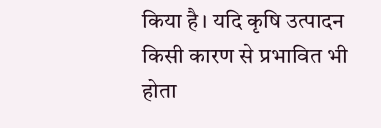किया है। यदि कृषि उत्पादन किसी कारण से प्रभावित भी होता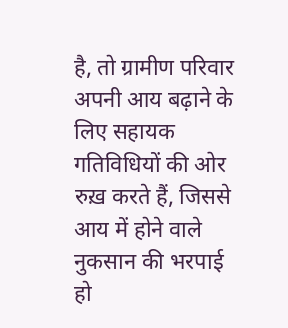है, तो ग्रामीण परिवार अपनी आय बढ़ाने के लिए सहायक गतिविधियों की ओर रुख़ करते हैं, जिससे आय में होने वाले नुकसान की भरपाई हो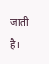जाती है।